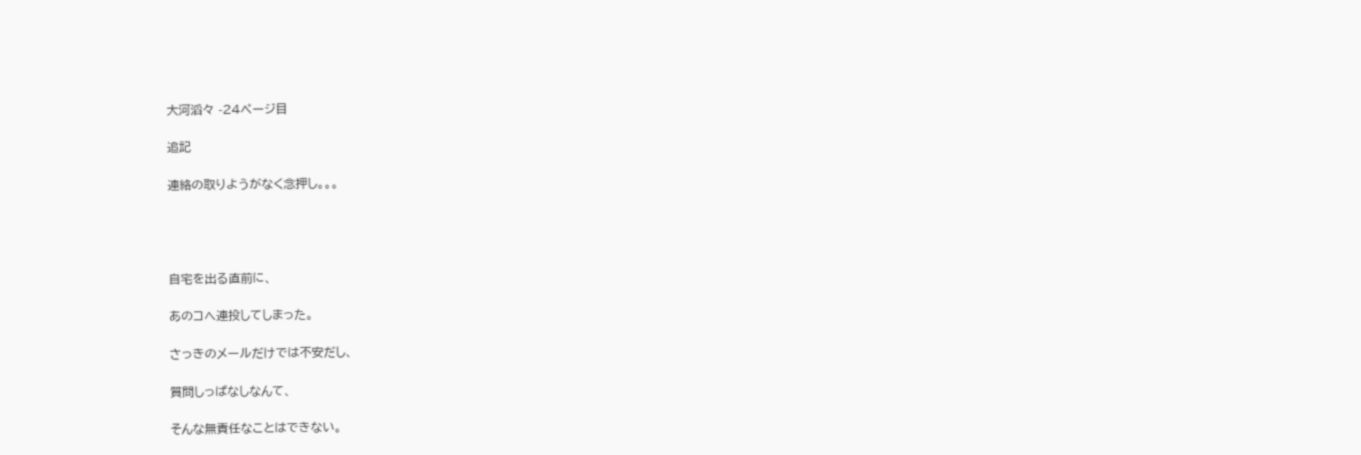大河滔々 -24ページ目

追記

連絡の取りようがなく念押し。。。




自宅を出る直前に、

あのコへ連投してしまった。

さっきのメールだけでは不安だし、

質問しっぱなしなんて、

そんな無責任なことはできない。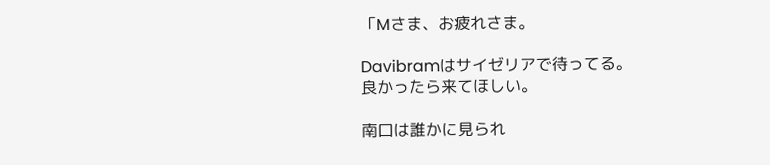「Mさま、お疲れさま。

Davibramはサイゼリアで待ってる。
良かったら来てほしい。

南口は誰かに見られ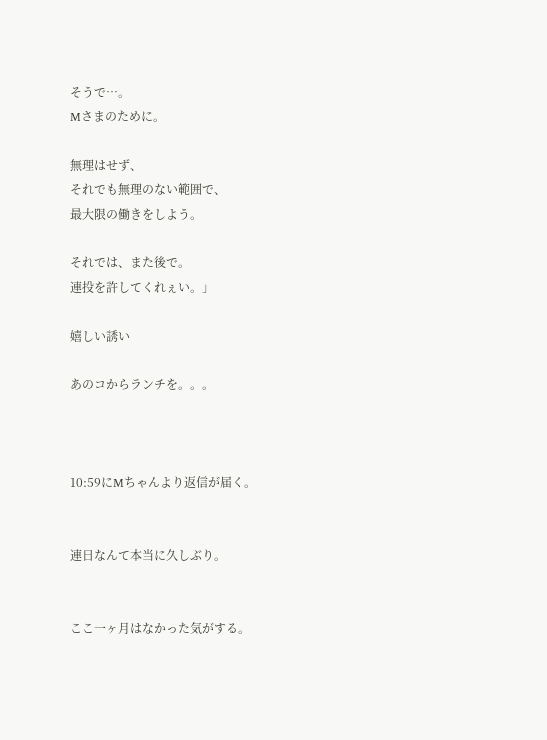そうで…。
Mさまのために。

無理はせず、
それでも無理のない範囲で、
最大限の働きをしよう。

それでは、また後で。
連投を許してくれぇい。」

嬉しい誘い

あのコからランチを。。。



10:59にMちゃんより返信が届く。


連日なんて本当に久しぶり。


ここ一ヶ月はなかった気がする。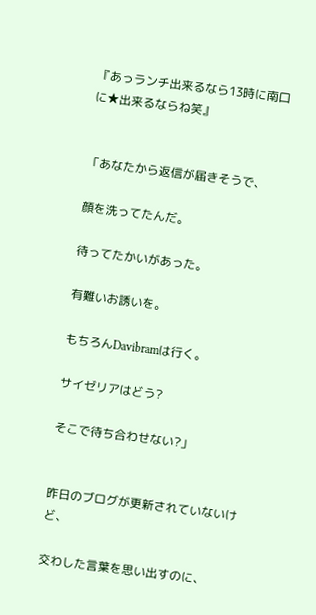『あっランチ出来るなら13時に南口に★出来るならね笑』


「あなたから返信が届きそうで、

顔を洗ってたんだ。

待ってたかいがあった。

有難いお誘いを。

もちろんDavibramは行く。

サイゼリアはどう?

そこで待ち合わせない?」


昨日のブログが更新されていないけど、

交わした言葉を思い出すのに、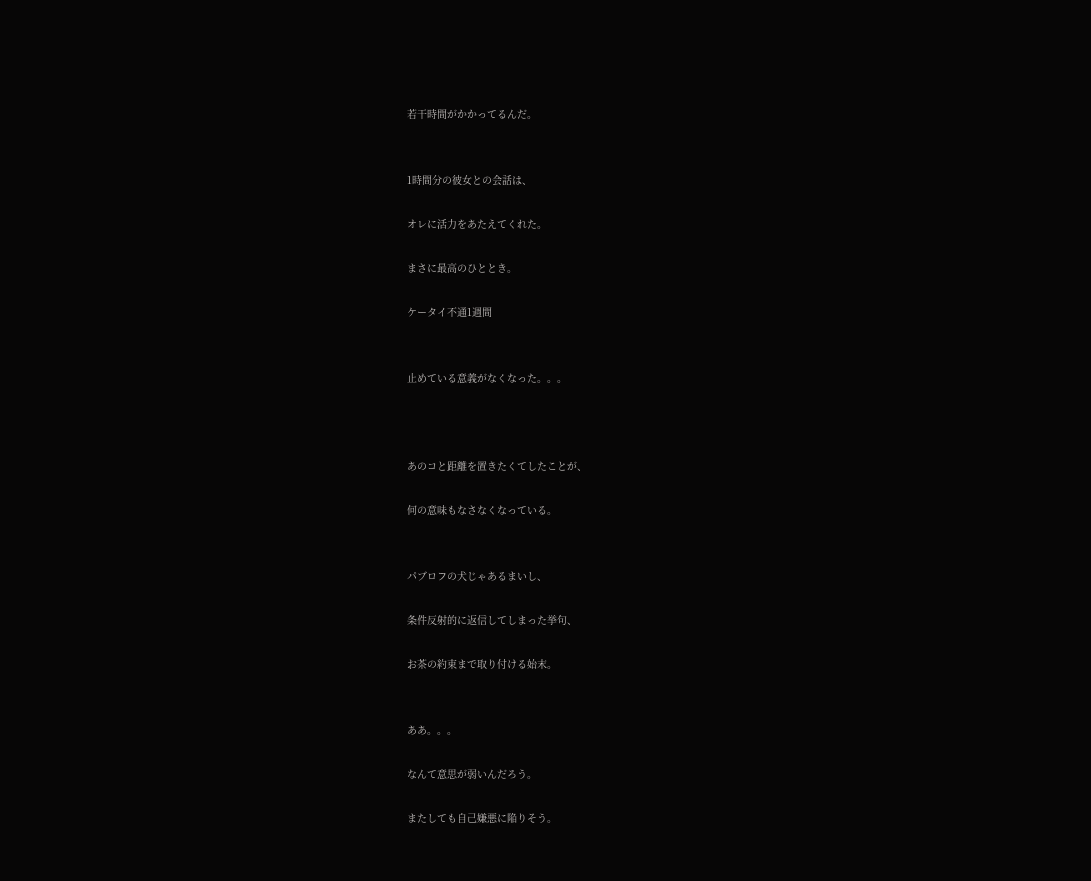若干時間がかかってるんだ。


1時間分の彼女との会話は、

オレに活力をあたえてくれた。

まさに最高のひととき。

ケータイ不通1週間


止めている意義がなくなった。。。



あのコと距離を置きたくてしたことが、

何の意味もなさなくなっている。


パブロフの犬じゃあるまいし、

条件反射的に返信してしまった挙句、

お茶の約束まで取り付ける始末。


ああ。。。

なんて意思が弱いんだろう。

またしても自己嫌悪に陥りそう。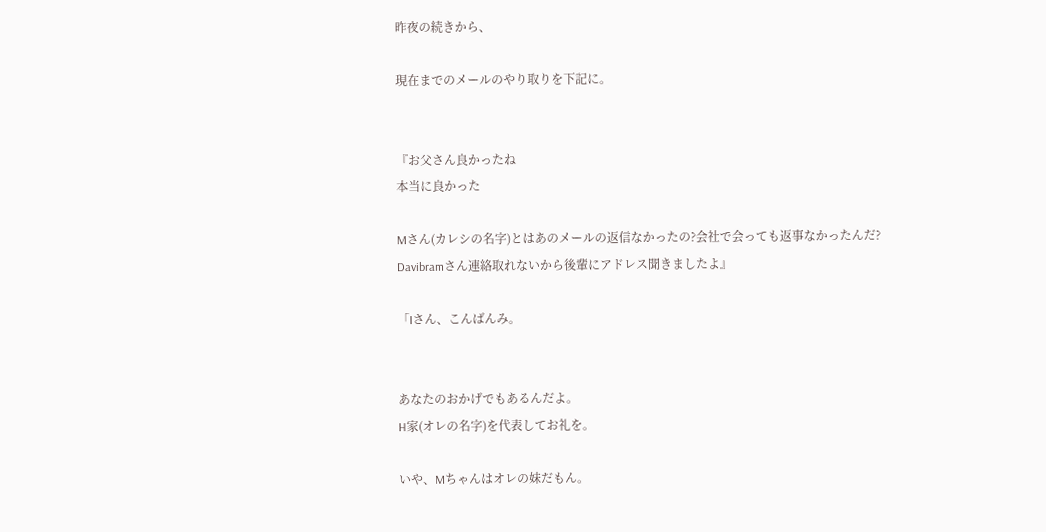昨夜の続きから、

現在までのメールのやり取りを下記に。


『お父さん良かったね
本当に良かった

Mさん(カレシの名字)とはあのメールの返信なかったの?会社で会っても返事なかったんだ?
Davibramさん連絡取れないから後輩にアドレス聞きましたよ』

「Iさん、こんばんみ。


あなたのおかげでもあるんだよ。
H家(オレの名字)を代表してお礼を。

いや、Mちゃんはオレの妹だもん。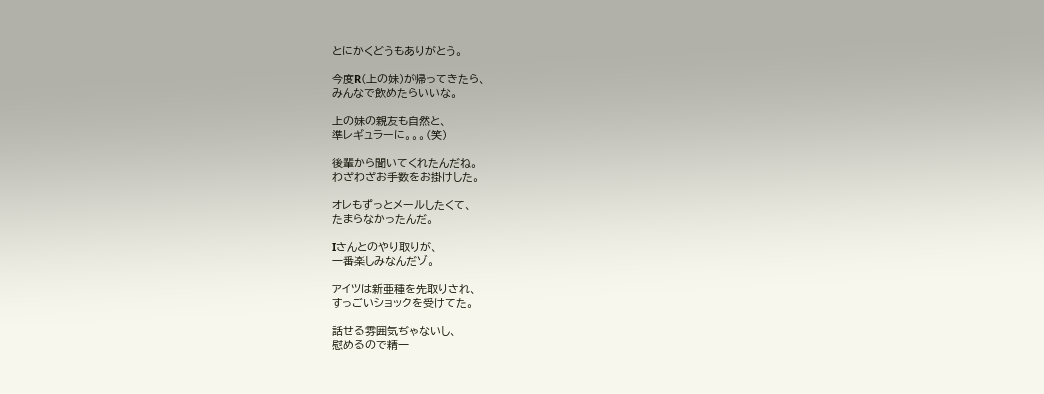とにかくどうもありがとう。

今度R(上の妹)が帰ってきたら、
みんなで飲めたらいいな。

上の妹の親友も自然と、
準レギュラーに。。。(笑)

後輩から聞いてくれたんだね。
わざわざお手数をお掛けした。

オレもずっとメールしたくて、
たまらなかったんだ。

Iさんとのやり取りが、
一番楽しみなんだゾ。

アイツは新亜種を先取りされ、
すっごいショックを受けてた。

話せる雰囲気ぢゃないし、
慰めるので精一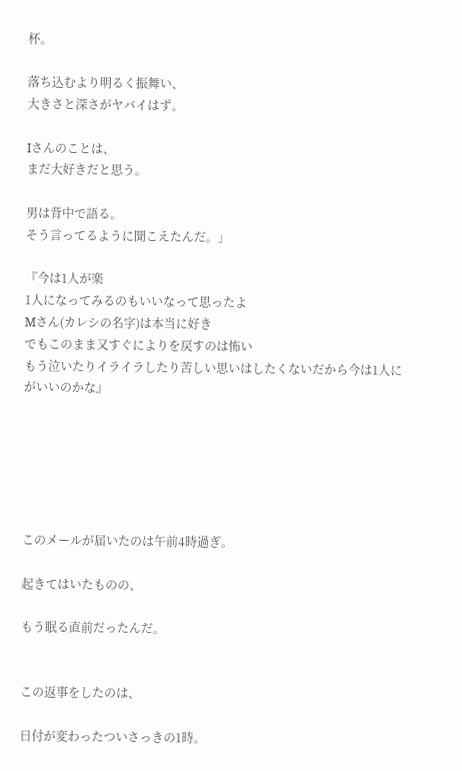杯。

落ち込むより明るく振舞い、
大きさと深さがヤバイはず。

Iさんのことは、
まだ大好きだと思う。

男は背中で語る。
そう言ってるように聞こえたんだ。」

『今は1人が楽
1人になってみるのもいいなって思ったよ
Mさん(カレシの名字)は本当に好き
でもこのまま又すぐによりを戻すのは怖い
もう泣いたりイライラしたり苦しい思いはしたくないだから今は1人にがいいのかな』






このメールが届いたのは午前4時過ぎ。

起きてはいたものの、

もう眠る直前だったんだ。


この返事をしたのは、

日付が変わったついさっきの1時。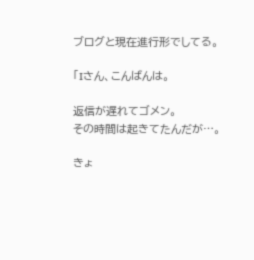ブログと現在進行形でしてる。

「Iさん、こんばんは。

返信が遅れてゴメン。
その時間は起きてたんだが…。

きょ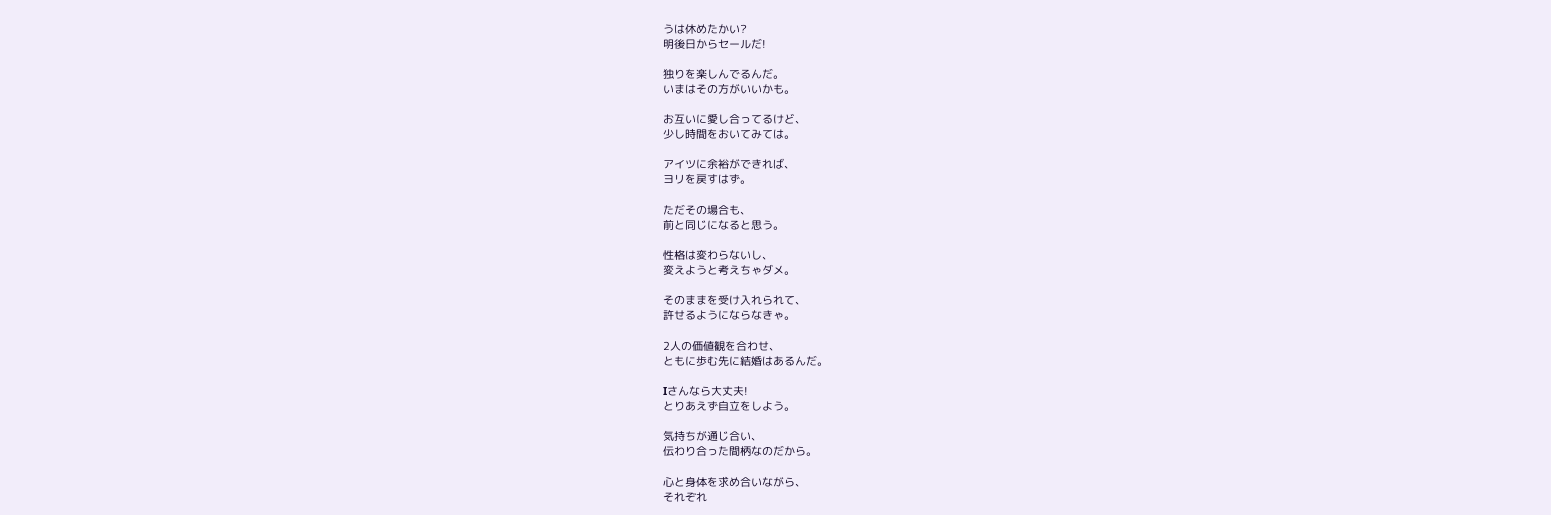うは休めたかい?
明後日からセールだ!

独りを楽しんでるんだ。
いまはその方がいいかも。

お互いに愛し合ってるけど、
少し時間をおいてみては。

アイツに余裕ができれば、
ヨリを戻すはず。

ただその場合も、
前と同じになると思う。

性格は変わらないし、
変えようと考えちゃダメ。

そのままを受け入れられて、
許せるようにならなきゃ。

2人の価値観を合わせ、
ともに歩む先に結婚はあるんだ。

Iさんなら大丈夫!
とりあえず自立をしよう。

気持ちが通じ合い、
伝わり合った間柄なのだから。

心と身体を求め合いながら、
それぞれ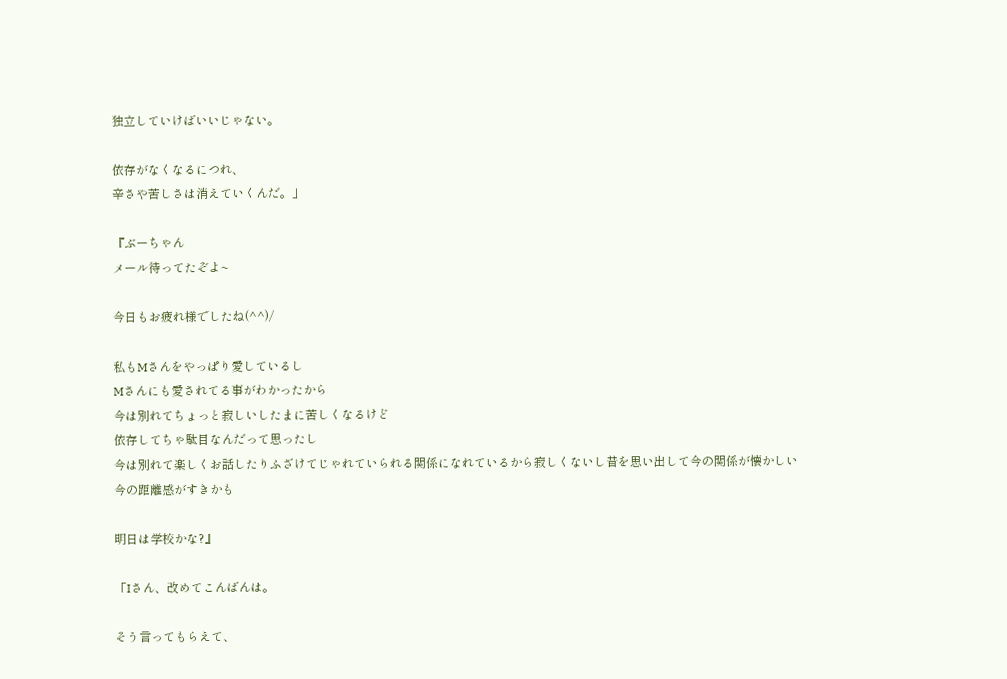独立していけばいいじゃない。

依存がなくなるにつれ、
辛さや苦しさは消えていくんだ。」

『ぶーちゃん
メール待ってたぞよ~

今日もお疲れ様でしたね(^^)/

私もMさんをやっぱり愛しているし
Mさんにも愛されてる事がわかったから
今は別れてちょっと寂しいしたまに苦しくなるけど
依存してちゃ駄目なんだって思ったし
今は別れて楽しくお話したりふざけてじゃれていられる関係になれているから寂しくないし昔を思い出して今の関係が懐かしい
今の距離感がすきかも

明日は学校かな?』

「Iさん、改めてこんばんは。

そう言ってもらえて、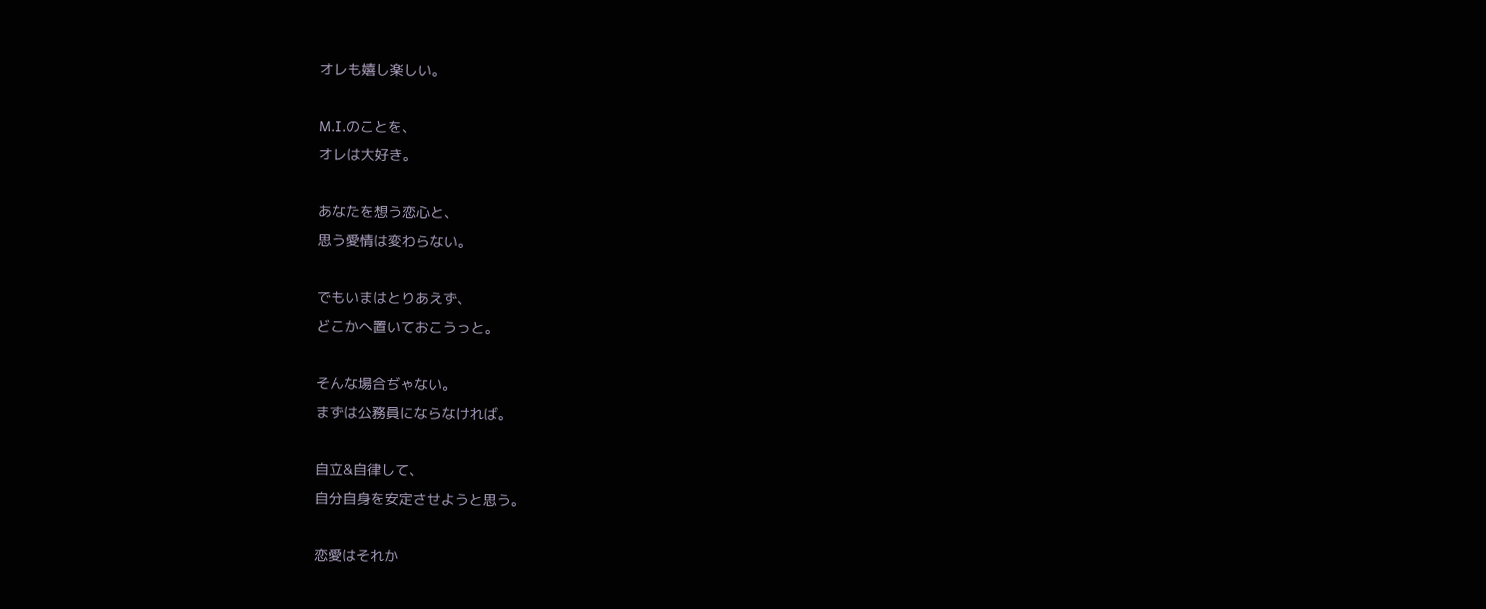オレも嬉し楽しい。

M.I.のことを、
オレは大好き。

あなたを想う恋心と、
思う愛情は変わらない。

でもいまはとりあえず、
どこかへ置いておこうっと。

そんな場合ぢゃない。
まずは公務員にならなければ。

自立&自律して、
自分自身を安定させようと思う。

恋愛はそれか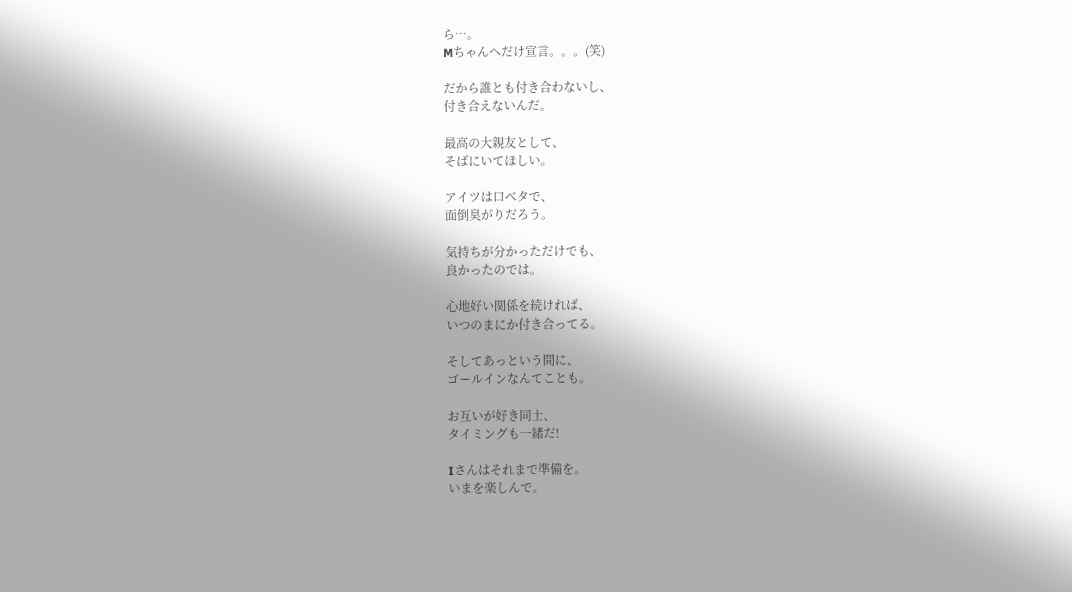ら…。
Mちゃんへだけ宣言。。。(笑)

だから誰とも付き合わないし、
付き合えないんだ。

最高の大親友として、
そばにいてほしい。

アイツは口ベタで、
面倒臭がりだろう。

気持ちが分かっただけでも、
良かったのでは。

心地好い関係を続ければ、
いつのまにか付き合ってる。

そしてあっという間に、
ゴールインなんてことも。

お互いが好き同士、
タイミングも一緒だ!

Iさんはそれまで準備を。
いまを楽しんで。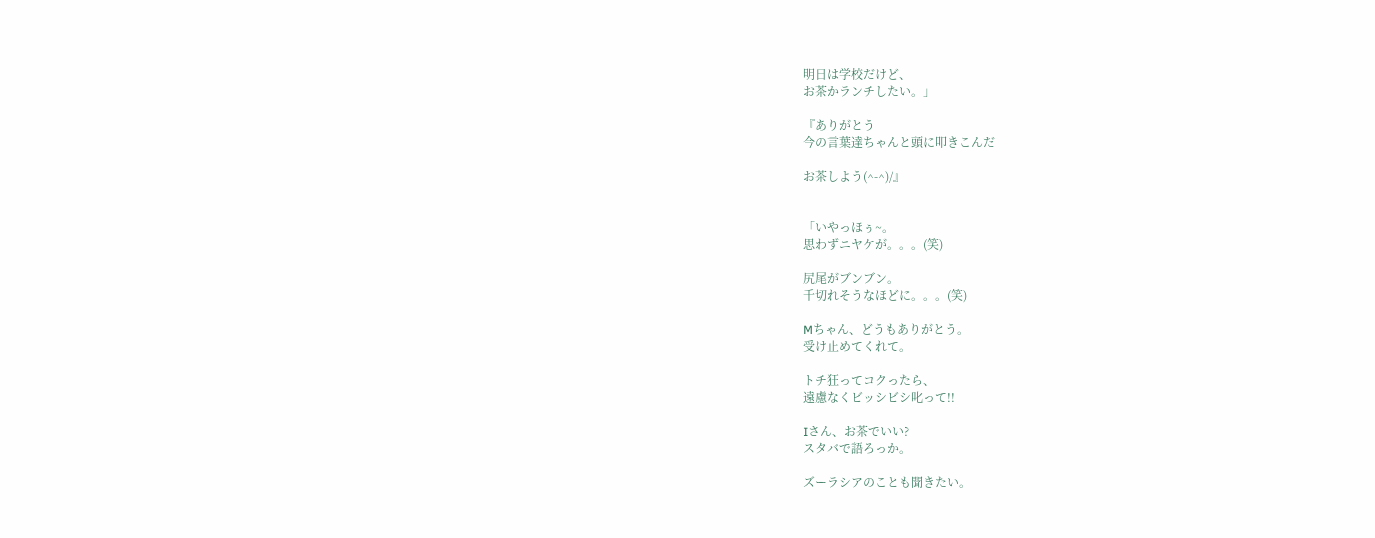明日は学校だけど、
お茶かランチしたい。」

『ありがとう
今の言葉達ちゃんと頭に叩きこんだ

お茶しよう(^-^)/』


「いやっほぅ~。
思わずニヤケが。。。(笑)

尻尾がブンブン。
千切れそうなほどに。。。(笑)

Mちゃん、どうもありがとう。
受け止めてくれて。

トチ狂ってコクったら、
遠慮なくビッシビシ叱って!!

Iさん、お茶でいい?
スタバで語ろっか。

ズーラシアのことも聞きたい。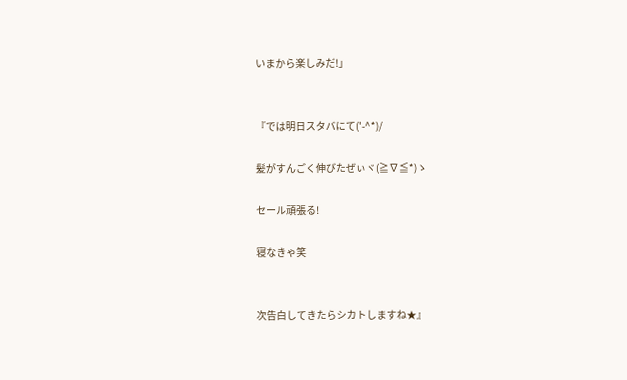いまから楽しみだ!」


『では明日スタバにて('-^*)/

髪がすんごく伸びたぜぃヾ(≧∇≦*)ゝ

セール頑張る!

寝なきゃ笑


次告白してきたらシカトしますね★』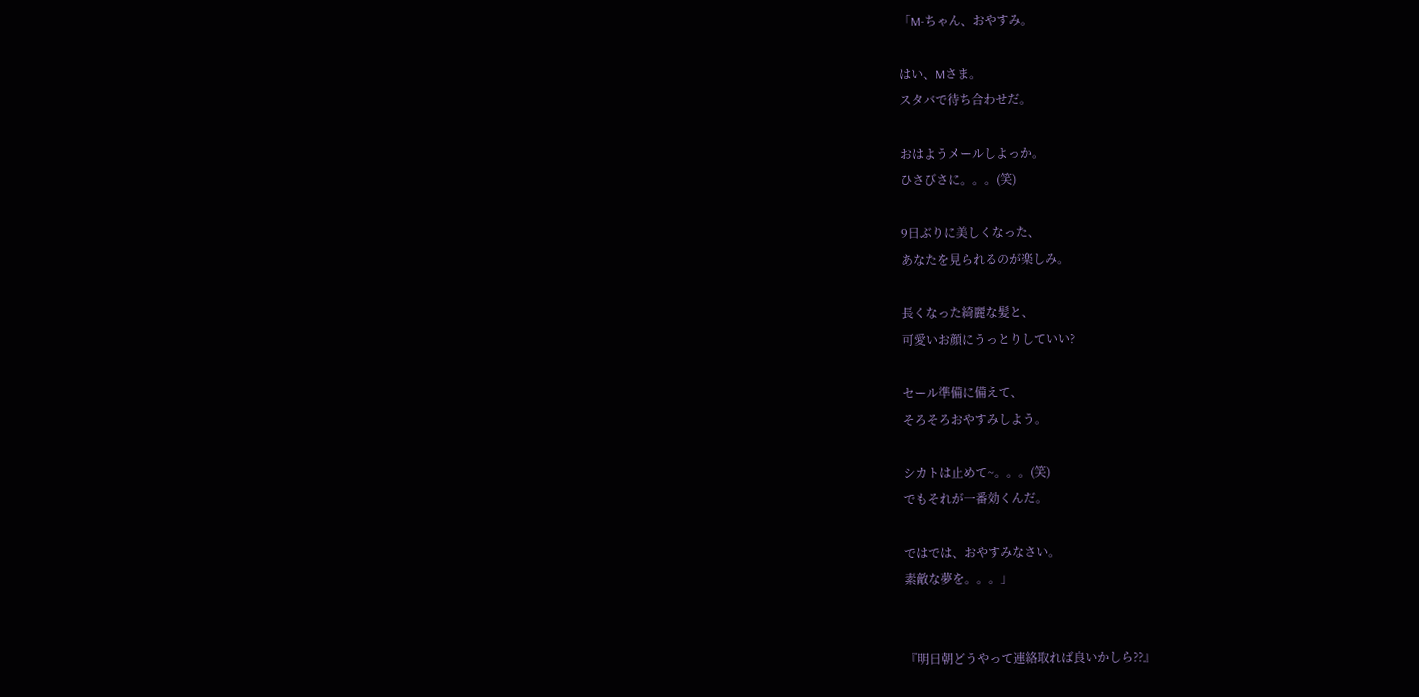「M-ちゃん、おやすみ。

はい、Mさま。
スタバで待ち合わせだ。

おはようメールしよっか。
ひさびさに。。。(笑)

9日ぶりに美しくなった、
あなたを見られるのが楽しみ。

長くなった綺麗な髪と、
可愛いお顔にうっとりしていい?

セール準備に備えて、
そろそろおやすみしよう。

シカトは止めて~。。。(笑)
でもそれが一番効くんだ。

ではでは、おやすみなさい。
素敵な夢を。。。」


『明日朝どうやって連絡取れば良いかしら??』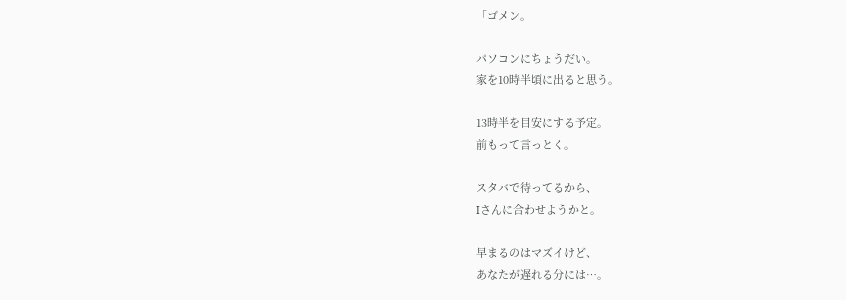「ゴメン。

パソコンにちょうだい。
家を10時半頃に出ると思う。

13時半を目安にする予定。
前もって言っとく。

スタバで待ってるから、
Iさんに合わせようかと。

早まるのはマズイけど、
あなたが遅れる分には…。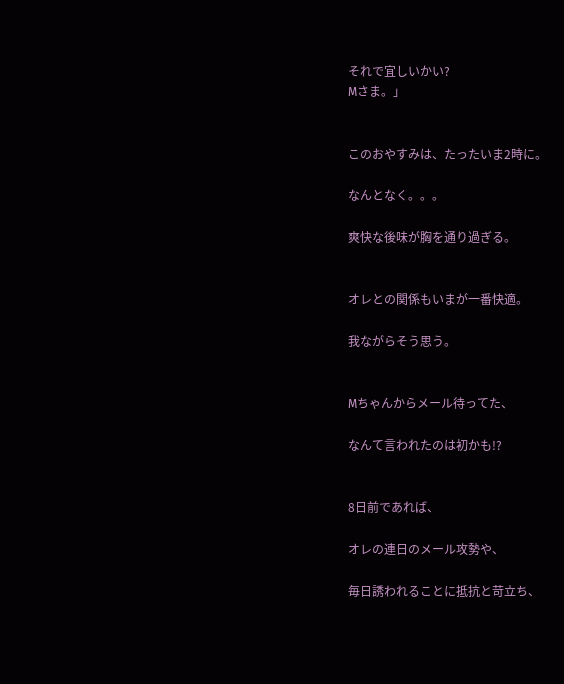それで宜しいかい?
Mさま。」


このおやすみは、たったいま2時に。

なんとなく。。。

爽快な後味が胸を通り過ぎる。


オレとの関係もいまが一番快適。

我ながらそう思う。


Mちゃんからメール待ってた、

なんて言われたのは初かも!?


8日前であれば、

オレの連日のメール攻勢や、

毎日誘われることに抵抗と苛立ち、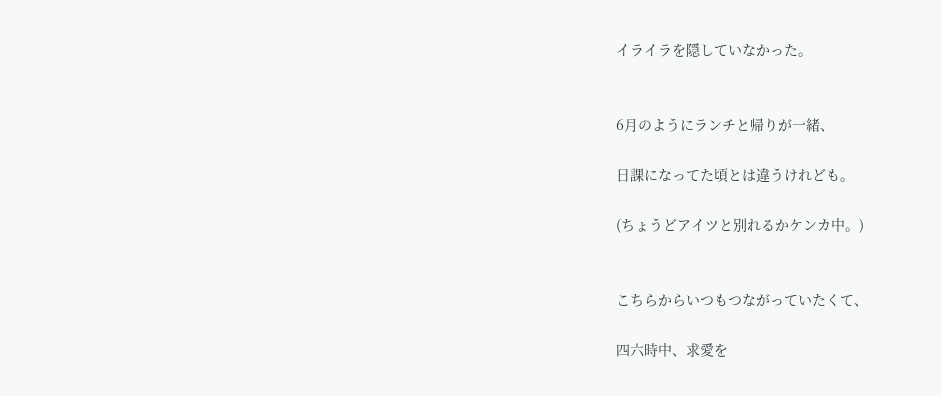イライラを隠していなかった。


6月のようにランチと帰りが一緒、

日課になってた頃とは違うけれども。

(ちょうどアイツと別れるかケンカ中。)


こちらからいつもつながっていたくて、

四六時中、求愛を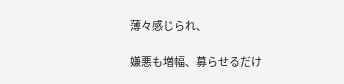薄々感じられ、

嫌悪も増幅、募らせるだけ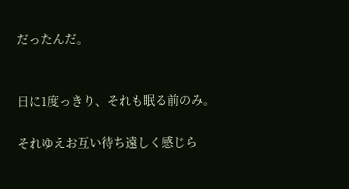だったんだ。


日に1度っきり、それも眠る前のみ。

それゆえお互い待ち遠しく感じら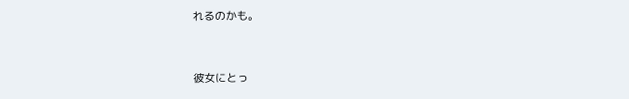れるのかも。


彼女にとっ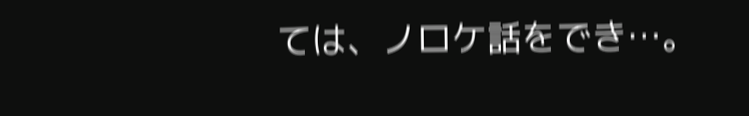ては、ノロケ話をでき…。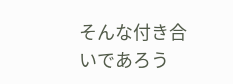そんな付き合いであろう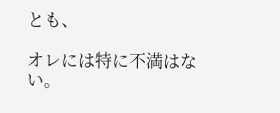とも、

オレには特に不満はない。